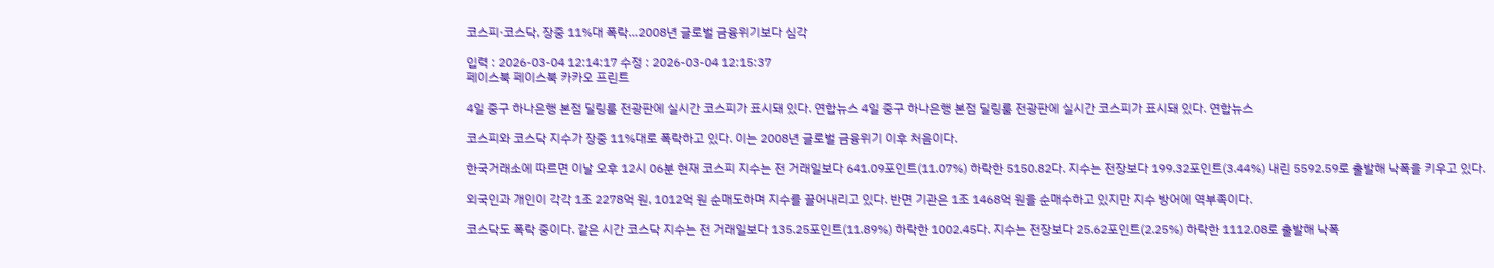코스피·코스닥, 장중 11%대 폭락…2008년 글로벌 금융위기보다 심각

입력 : 2026-03-04 12:14:17 수정 : 2026-03-04 12:15:37
페이스북 페이스북 카카오 프린트

4일 중구 하나은행 본점 딜링룸 전광판에 실시간 코스피가 표시돼 있다. 연합뉴스 4일 중구 하나은행 본점 딜링룸 전광판에 실시간 코스피가 표시돼 있다. 연합뉴스

코스피와 코스닥 지수가 장중 11%대로 폭락하고 있다. 이는 2008년 글로벌 금융위기 이후 처음이다.

한국거래소에 따르면 이날 오후 12시 06분 현재 코스피 지수는 전 거래일보다 641.09포인트(11.07%) 하락한 5150.82다. 지수는 전장보다 199.32포인트(3.44%) 내린 5592.59로 출발해 낙폭을 키우고 있다.

외국인과 개인이 각각 1조 2278억 원, 1012억 원 순매도하며 지수를 끌어내리고 있다. 반면 기관은 1조 1468억 원을 순매수하고 있지만 지수 방어에 역부족이다.

코스닥도 폭락 중이다. 같은 시간 코스닥 지수는 전 거래일보다 135.25포인트(11.89%) 하락한 1002.45다. 지수는 전장보다 25.62포인트(2.25%) 하락한 1112.08로 출발해 낙폭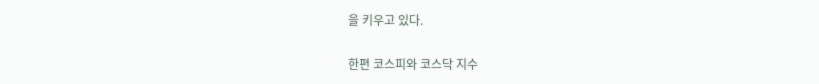을 키우고 있다.

한편 코스피와 코스닥 지수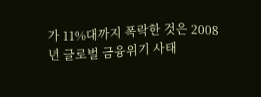가 11%대까지 폭락한 것은 2008년 글로벌 금융위기 사태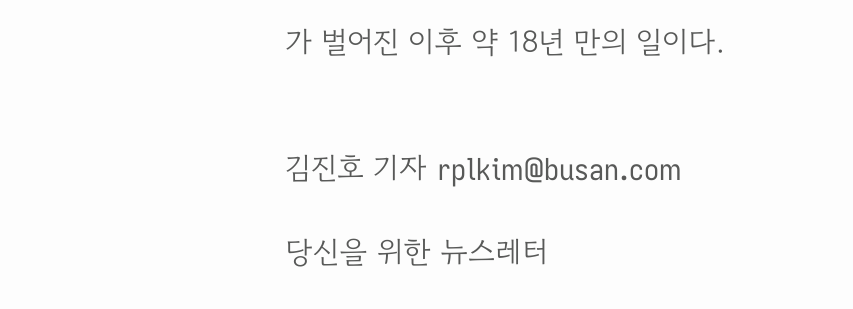가 벌어진 이후 약 18년 만의 일이다.


김진호 기자 rplkim@busan.com

당신을 위한 뉴스레터